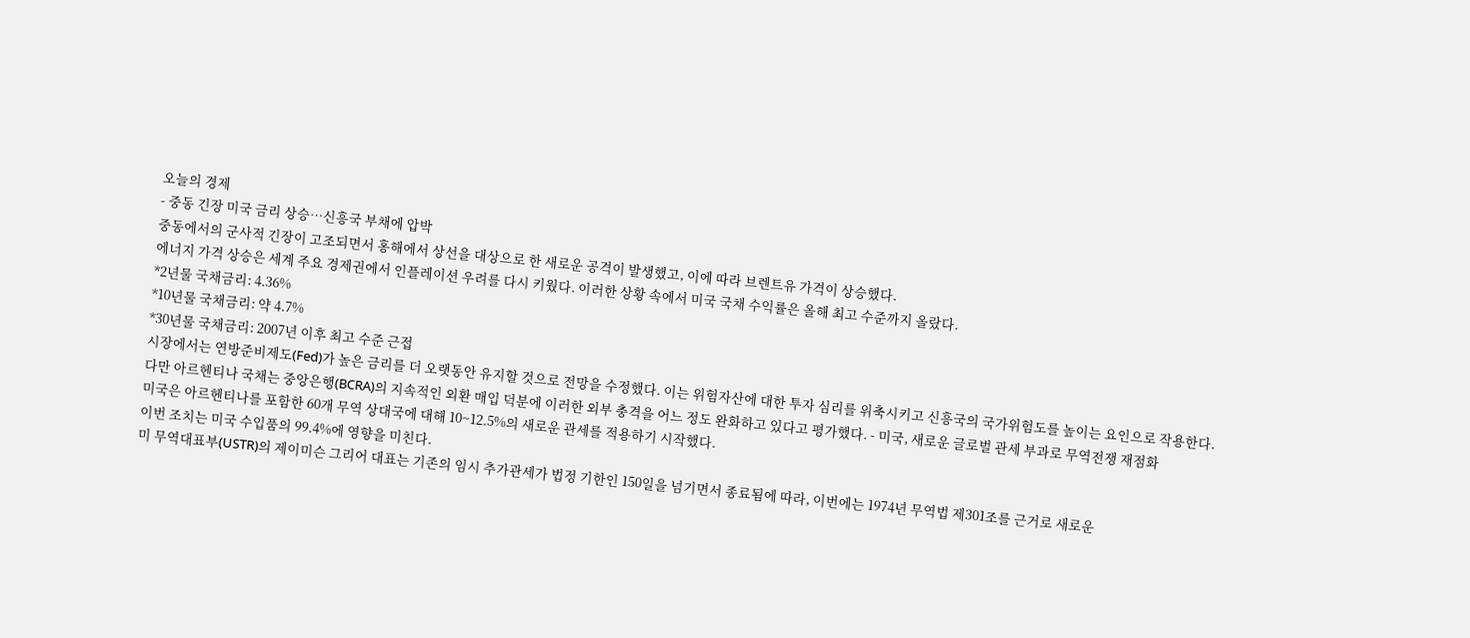오늘의 경제
- 중동 긴장 미국 금리 상승…신흥국 부채에 압박
중동에서의 군사적 긴장이 고조되면서 홍해에서 상선을 대상으로 한 새로운 공격이 발생했고, 이에 따라 브렌트유 가격이 상승했다.
에너지 가격 상승은 세계 주요 경제권에서 인플레이션 우려를 다시 키웠다. 이러한 상황 속에서 미국 국채 수익률은 올해 최고 수준까지 올랐다.
*2년물 국채금리: 4.36%
*10년물 국채금리: 약 4.7%
*30년물 국채금리: 2007년 이후 최고 수준 근접
시장에서는 연방준비제도(Fed)가 높은 금리를 더 오랫동안 유지할 것으로 전망을 수정했다. 이는 위험자산에 대한 투자 심리를 위축시키고 신흥국의 국가위험도를 높이는 요인으로 작용한다.
다만 아르헨티나 국채는 중앙은행(BCRA)의 지속적인 외환 매입 덕분에 이러한 외부 충격을 어느 정도 완화하고 있다고 평가했다. - 미국, 새로운 글로벌 관세 부과로 무역전쟁 재점화
미국은 아르헨티나를 포함한 60개 무역 상대국에 대해 10~12.5%의 새로운 관세를 적용하기 시작했다.
이번 조치는 미국 수입품의 99.4%에 영향을 미친다.
미 무역대표부(USTR)의 제이미슨 그리어 대표는 기존의 임시 추가관세가 법정 기한인 150일을 넘기면서 종료됨에 따라, 이번에는 1974년 무역법 제301조를 근거로 새로운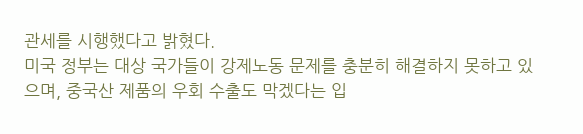관세를 시행했다고 밝혔다.
미국 정부는 대상 국가들이 강제노동 문제를 충분히 해결하지 못하고 있으며, 중국산 제품의 우회 수출도 막겠다는 입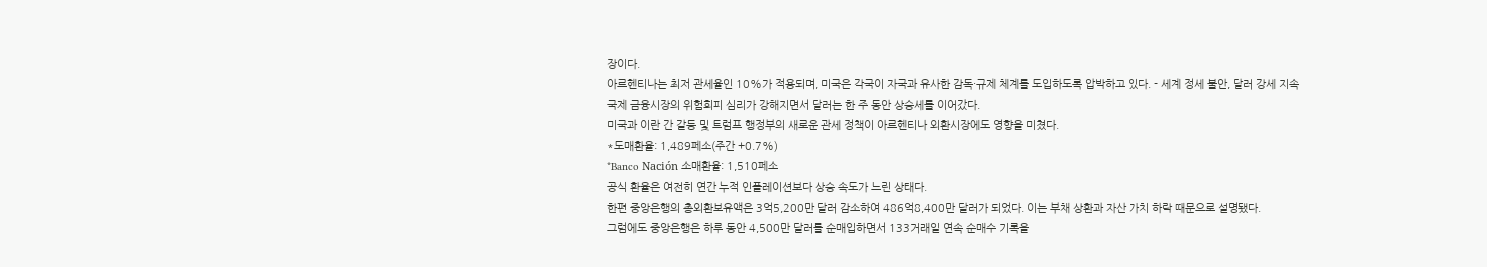장이다.
아르헨티나는 최저 관세율인 10%가 적용되며, 미국은 각국이 자국과 유사한 감독·규제 체계를 도입하도록 압박하고 있다. - 세계 정세 불안, 달러 강세 지속
국제 금융시장의 위험회피 심리가 강해지면서 달러는 한 주 동안 상승세를 이어갔다.
미국과 이란 간 갈등 및 트럼프 행정부의 새로운 관세 정책이 아르헨티나 외환시장에도 영향을 미쳤다.
*도매환율: 1,489페소(주간 +0.7%)
*Banco Nación 소매환율: 1,510페소
공식 환율은 여전히 연간 누적 인플레이션보다 상승 속도가 느린 상태다.
한편 중앙은행의 총외환보유액은 3억5,200만 달러 감소하여 486억8,400만 달러가 되었다. 이는 부채 상환과 자산 가치 하락 때문으로 설명됐다.
그럼에도 중앙은행은 하루 동안 4,500만 달러를 순매입하면서 133거래일 연속 순매수 기록을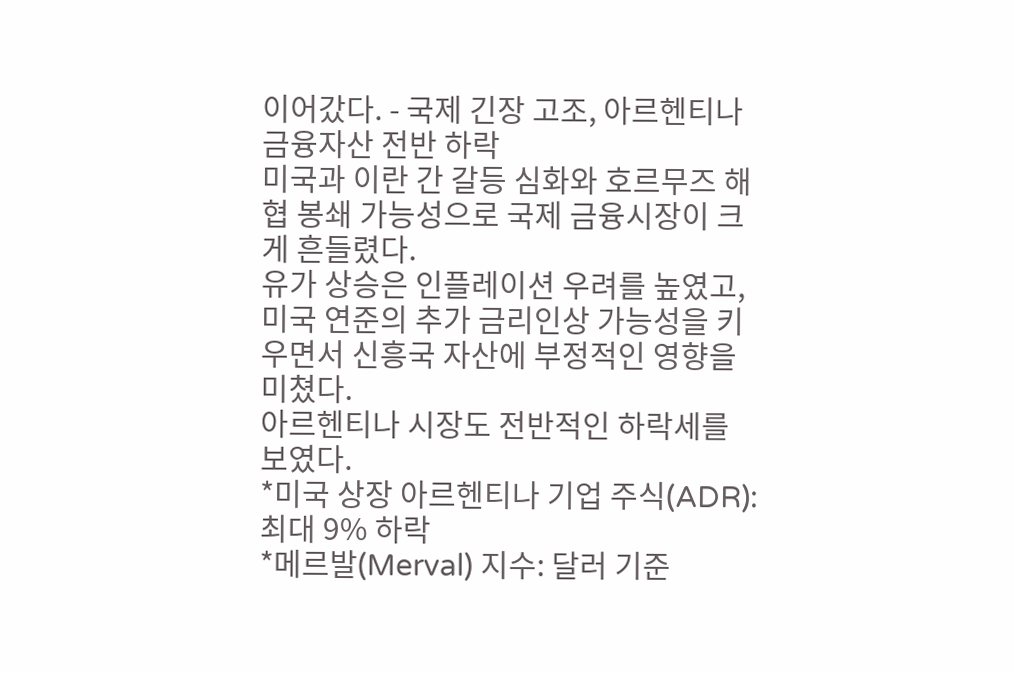이어갔다. - 국제 긴장 고조, 아르헨티나 금융자산 전반 하락
미국과 이란 간 갈등 심화와 호르무즈 해협 봉쇄 가능성으로 국제 금융시장이 크게 흔들렸다.
유가 상승은 인플레이션 우려를 높였고, 미국 연준의 추가 금리인상 가능성을 키우면서 신흥국 자산에 부정적인 영향을 미쳤다.
아르헨티나 시장도 전반적인 하락세를 보였다.
*미국 상장 아르헨티나 기업 주식(ADR): 최대 9% 하락
*메르발(Merval) 지수: 달러 기준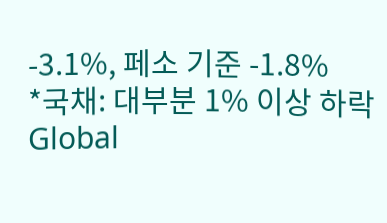-3.1%, 페소 기준 -1.8%
*국채: 대부분 1% 이상 하락
Global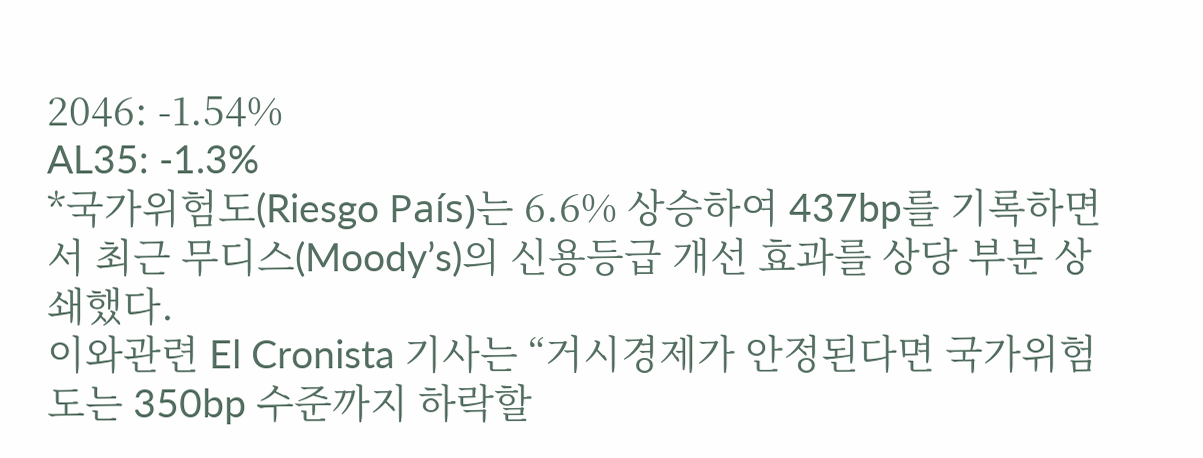2046: -1.54%
AL35: -1.3%
*국가위험도(Riesgo País)는 6.6% 상승하여 437bp를 기록하면서 최근 무디스(Moody’s)의 신용등급 개선 효과를 상당 부분 상쇄했다.
이와관련 El Cronista 기사는 “거시경제가 안정된다면 국가위험도는 350bp 수준까지 하락할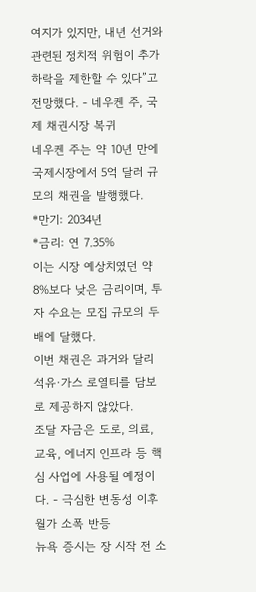여지가 있지만, 내년 선거와 관련된 정치적 위험이 추가 하락을 제한할 수 있다”고 전망했다. - 네우켄 주, 국제 채권시장 복귀
네우켄 주는 약 10년 만에 국제시장에서 5억 달러 규모의 채권을 발행했다.
*만기: 2034년
*금리: 연 7.35%
이는 시장 예상치였던 약 8%보다 낮은 금리이며, 투자 수요는 모집 규모의 두 배에 달했다.
이번 채권은 과거와 달리 석유·가스 로열티를 담보로 제공하지 않았다.
조달 자금은 도로, 의료, 교육, 에너지 인프라 등 핵심 사업에 사용될 예정이다. - 극심한 변동성 이후 월가 소폭 반등
뉴욕 증시는 장 시작 전 소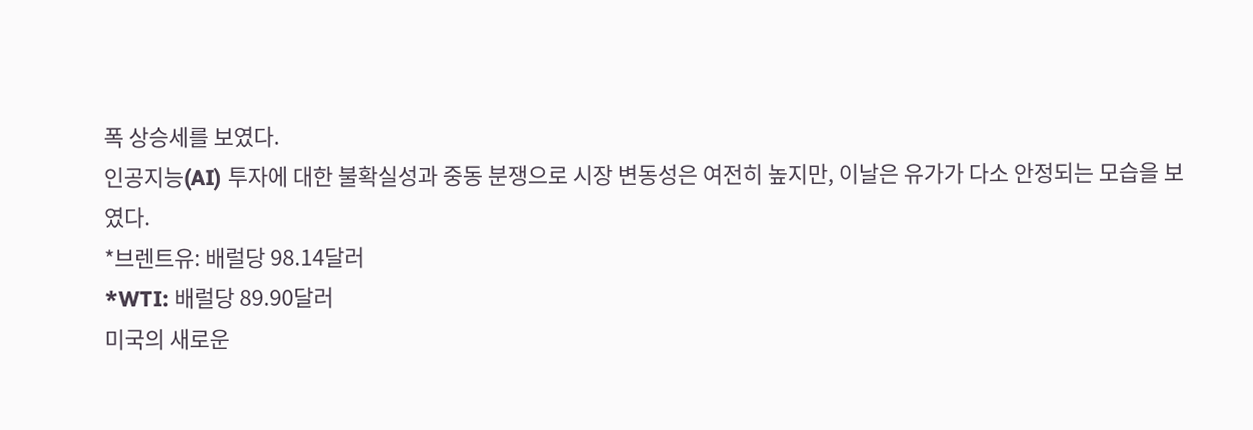폭 상승세를 보였다.
인공지능(AI) 투자에 대한 불확실성과 중동 분쟁으로 시장 변동성은 여전히 높지만, 이날은 유가가 다소 안정되는 모습을 보였다.
*브렌트유: 배럴당 98.14달러
*WTI: 배럴당 89.90달러
미국의 새로운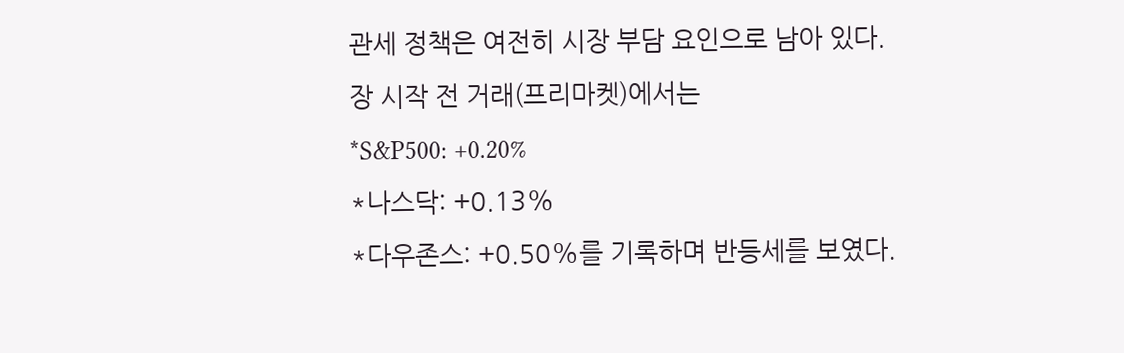관세 정책은 여전히 시장 부담 요인으로 남아 있다.
장 시작 전 거래(프리마켓)에서는
*S&P500: +0.20%
*나스닥: +0.13%
*다우존스: +0.50%를 기록하며 반등세를 보였다.